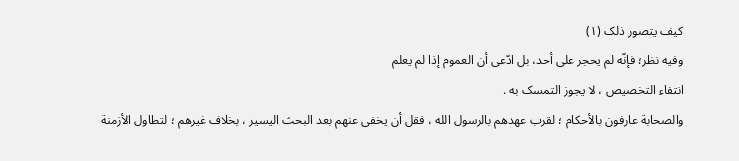کیف یتصور ذلک (١)
وفیه نظر؛ فإنّه لم یحجر على أحد، بل ادّعى أن العموم إذا لم یعلم
انتفاء التخصیص ، لا یجوز التمسک به .
والصحابة عارفون بالأحکام ؛ لقرب عهدهم بالرسول الله ، فقل أن یخفى عنهم بعد البحث الیسیر ، بخلاف غیرهم ؛ لتطاول الأزمنة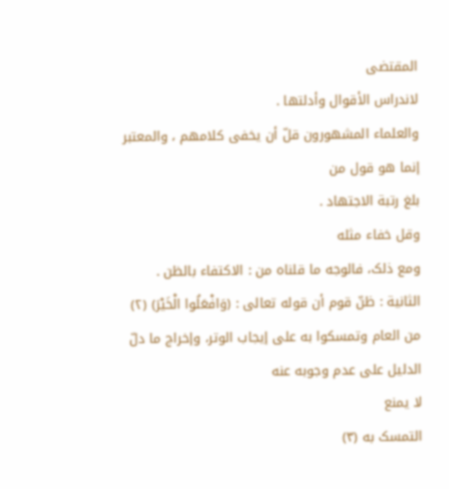المقتضی
لاندراس الأقوال وأدلتها .
والعلماء المشهورون قلّ أن یخفى کلامهم ، والمعتبر إنما هو قول من
بلغ رتبة الاجتهاد .
وقل خفاء مثله
ومع ذلک، فالوجه ما قلناه من : الاکتفاء بالظن .
الثانیة : ظنّ قوم أن قوله تعالى : (وَافْعَلُوا الْخَیْرَ) (٢) من العام وتمسکوا به على إیجاب الوتر، وإخراج ما دلّ الدلیل على عدم وجوبه عنه
لا یمنع
التمسک به (۳)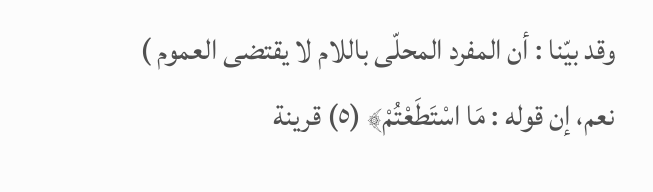وقد بیّنا : أن المفرد المحلّى باللام لا یقتضى العموم )
نعم، إن قوله : مَا اسْتَطَعْتُمْ﴾ (٥) قرینة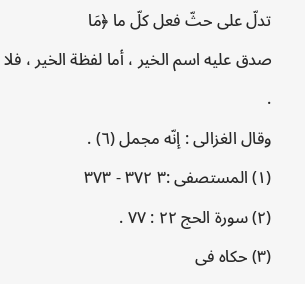تدلّ على حثّ فعل کلّ ما ﴿مَا
صدق علیه اسم الخیر ، أما لفظة الخیر ، فلا .
وقال الغزالی : إنّه مجمل (٦) .
(۱) المستصفى :۳ ۳۷۲ - ۳۷۳
(۲) سورة الحج ۲۲ : ۷۷ .
(۳) حکاه فی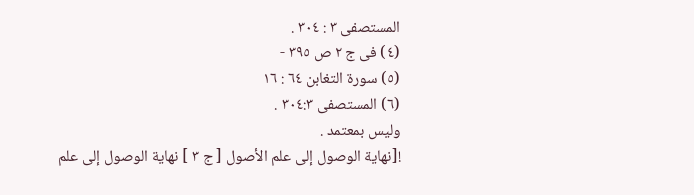المستصفى ٣ : ٣٠٤ .
(٤) فی ج ٢ ص ٣٩٥ -
(٥) سورة التغابن ٦٤ : ١٦
(٦) المستصفى ٣٠٤:٣ .
ولیس بمعتمد .
![نهاية الوصول إلى علم الأصول [ ج ٣ ] نهاية الوصول إلى علم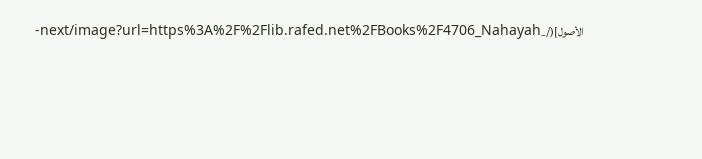الأصول](/_next/image?url=https%3A%2F%2Flib.rafed.net%2FBooks%2F4706_Nahayah-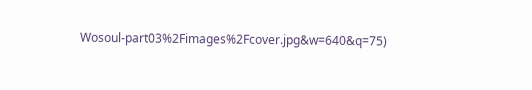Wosoul-part03%2Fimages%2Fcover.jpg&w=640&q=75)